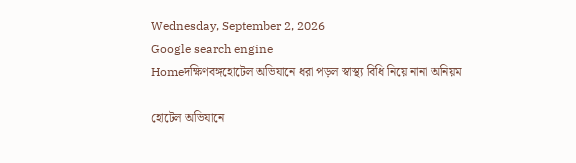Wednesday, September 2, 2026
Google search engine
Homeদক্ষিণবঙ্গহোটেল অভিযানে ধরা পড়ল স্বাস্থ্য বিধি নিয়ে নানা অনিয়ম

হোটেল অভিযানে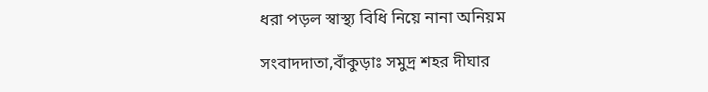ধরা পড়ল স্বাস্থ্য বিধি নিয়ে নানা অনিয়ম

সংবাদদাতা,বাঁকুড়াঃ সমুদ্র শহর দীঘার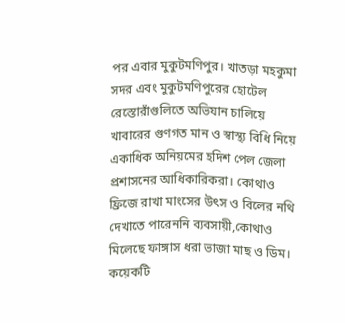পর এবার মুকুটমণিপুর। খাতড়া মহকুমা সদর এবং মুকুটমণিপুরের হোটেল রেস্তোরাঁগুলিতে অভিযান চালিয়ে খাবারের গুণগত মান ও স্বাস্থ্য বিধি নিয়ে একাধিক অনিয়মের হদিশ পেল জেলা প্রশাসনের আধিকারিকরা। কোথাও ফ্রিজে রাখা মাংসের উৎস ও বিলের নথি দেখাতে পারেননি ব্যবসায়ী,কোথাও মিলেছে ফাঙ্গাস ধরা ভাজা মাছ ও ডিম। কয়েকটি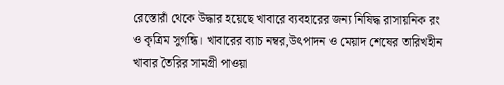রেস্তোরাঁ থেকে উদ্ধার হয়েছে খাবারে ব্যবহারের জন্য নিষিদ্ধ রাসায়নিক রং ও কৃত্রিম সুগন্ধি। খাবারের ব্যাচ নম্বর,উৎপাদন ও মেয়াদ শেষের তারিখহীন খাবার তৈরির সামগ্রী পাওয়া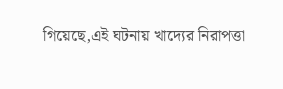গিয়েছে,এই ঘটনায় খাদ্যের নিরাপত্তা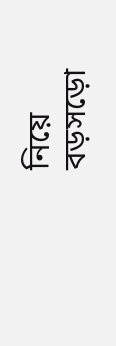নিয়ে বড়সড়ো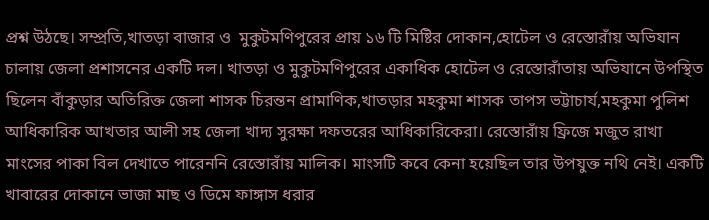প্রশ্ন উঠছে। সম্প্রতি,খাতড়া বাজার ও  মুকুটমণিপুরের প্রায় ১৬ টি মিষ্টির দোকান,হোটেল ও রেস্তোরাঁয় অভিযান চালায় জেলা প্রশাসনের একটি দল। খাতড়া ও মুকুটমণিপুরের একাধিক হোটেল ও রেস্তোরাঁতায় অভিযানে উপস্থিত ছিলেন বাঁকুড়ার অতিরিক্ত জেলা শাসক চিরন্তন প্রামাণিক,খাতড়ার মহকুমা শাসক তাপস ভট্টাচার্য,মহকুমা পুলিশ আধিকারিক আখতার আলী সহ জেলা খাদ্য সুরক্ষা দফতরের আধিকারিকেরা। রেস্তোরাঁয় ফ্রিজে মজুত রাখা মাংসের পাকা বিল দেখাতে পারেননি রেস্তোরাঁয় মালিক। মাংসটি কবে কেনা হয়েছিল তার উপযুক্ত নথি নেই। একটি খাবারের দোকানে ভাজা মাছ ও ডিমে ফাঙ্গাস ধরার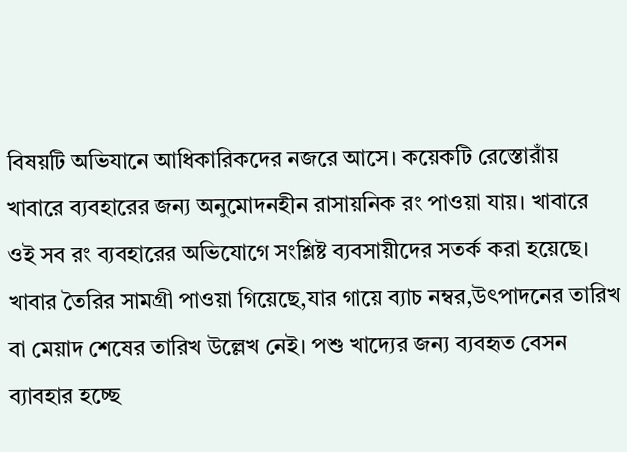বিষয়টি অভিযানে আধিকারিকদের নজরে আসে। কয়েকটি রেস্তোরাঁয় খাবারে ব্যবহারের জন্য অনুমোদনহীন রাসায়নিক রং পাওয়া যায়। খাবারে ওই সব রং ব্যবহারের অভিযোগে সংশ্লিষ্ট ব্যবসায়ীদের সতর্ক করা হয়েছে। খাবার তৈরির সামগ্রী পাওয়া গিয়েছে,যার গায়ে ব্যাচ নম্বর,উৎপাদনের তারিখ বা মেয়াদ শেষের তারিখ উল্লেখ নেই। পশু খাদ্যের জন্য ব্যবহৃত বেসন ব্যাবহার হচ্ছে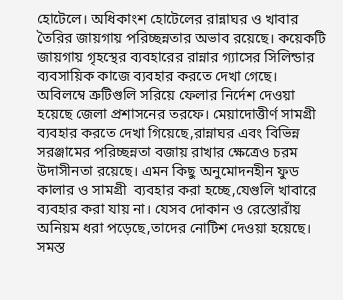হোটেলে। অধিকাংশ হোটেলের রান্নাঘর ও খাবার তৈরির জায়গায় পরিচ্ছন্নতার অভাব রয়েছে। কয়েকটি জায়গায় গৃহস্থের ব্যবহারের রান্নার গ্যাসের সিলিন্ডার ব্যবসায়িক কাজে ব্যবহার করতে দেখা গেছে।  অবিলম্বে ত্রুটিগুলি সরিয়ে ফেলার নির্দেশ দেওয়া হয়েছে জেলা প্রশাসনের তরফে। মেয়াদোত্তীর্ণ সামগ্রী ব্যবহার করতে দেখা গিয়েছে,রান্নাঘর এবং বিভিন্ন সরঞ্জামের পরিচ্ছন্নতা বজায় রাখার ক্ষেত্রেও চরম উদাসীনতা রয়েছে। এমন কিছু অনুমোদনহীন ফুড কালার ও সামগ্রী  ব্যবহার করা হচ্ছে,যেগুলি খাবারে ব্যবহার করা যায় না। যেসব দোকান ও রেস্তোরাঁয় অনিয়ম ধরা পড়েছে,তাদের নোটিশ দেওয়া হয়েছে। সমস্ত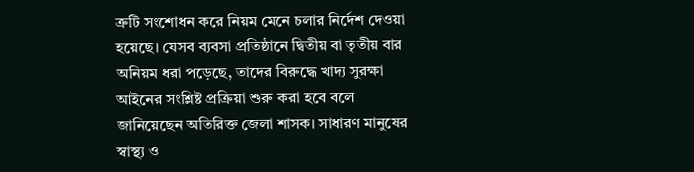ত্রুটি সংশোধন করে নিয়ম মেনে চলার নির্দেশ দেওয়া হয়েছে। যেসব ব্যবসা প্রতিষ্ঠানে দ্বিতীয় বা তৃতীয় বার অনিয়ম ধরা পড়েছে, তাদের বিরুদ্ধে খাদ্য সুরক্ষা আইনের সংশ্লিষ্ট প্রক্রিয়া শুরু করা হবে বলে জানিয়েছেন অতিরিক্ত জেলা শাসক। সাধারণ মানুষের স্বাস্থ্য ও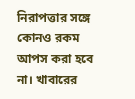নিরাপত্তার সঙ্গে কোনও রকম আপস করা হবে না। খাবারের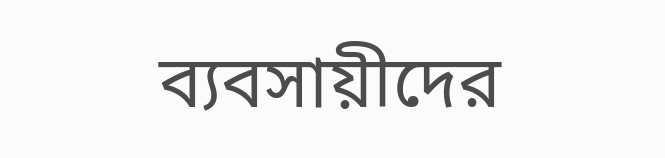ব্যবসায়ীদের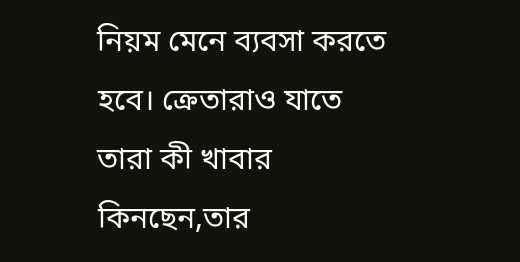নিয়ম মেনে ব্যবসা করতে হবে। ক্রেতারাও যাতে তারা কী খাবার কিনছেন,তার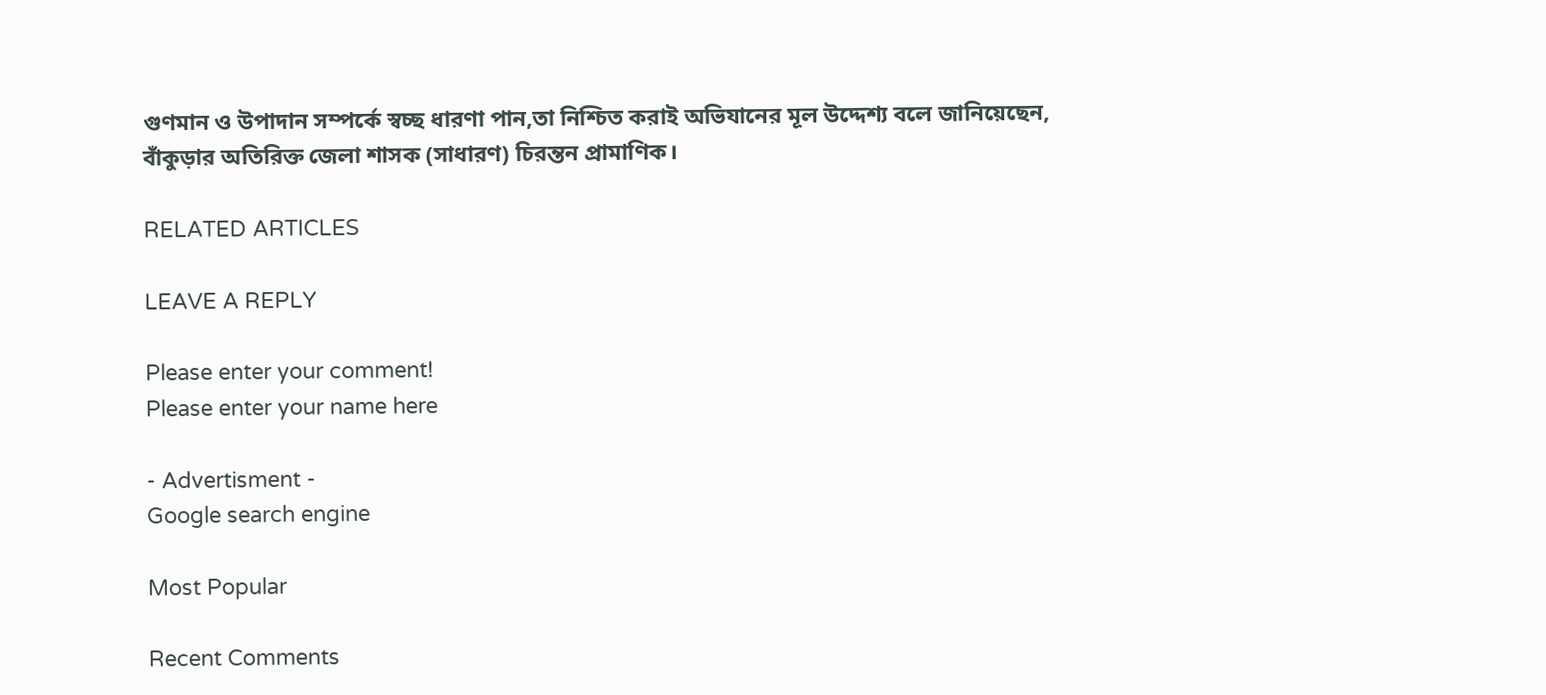গুণমান ও উপাদান সম্পর্কে স্বচ্ছ ধারণা পান,তা নিশ্চিত করাই অভিযানের মূল উদ্দেশ্য বলে জানিয়েছেন, বাঁকুড়ার অতিরিক্ত জেলা শাসক (সাধারণ) চিরন্তন প্রামাণিক।

RELATED ARTICLES

LEAVE A REPLY

Please enter your comment!
Please enter your name here

- Advertisment -
Google search engine

Most Popular

Recent Comments